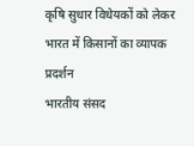कृषि सुधार विधेयकों को लेकर भारत में किसानों का व्यापक प्रदर्शन
भारतीय संसद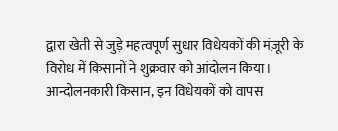द्वारा खेती से जुड़े महत्वपूर्ण सुधार विधेयकों की मंज़ूरी के विरोध में किसानों ने शुक्रवार को आंदोलन किया।
आन्दोलनकारी किसान, इन विधेयकों को वापस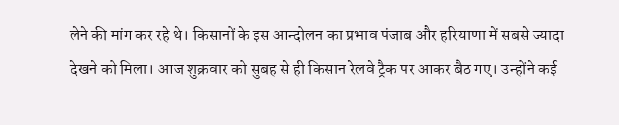लेने की मांग कर रहे थे। किसानों के इस आन्दोलन का प्रभाव पंजाब और हरियाणा में सबसे ज्यादा देखने को मिला। आज शुक्रवार को सुबह से ही किसान रेलवे ट्रैक पर आकर बैठ गए। उन्होंने कई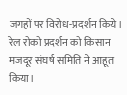जगहों पर विरोध-प्रदर्शन किये। रेल रोको प्रदर्शन को किसान मजदूर संघर्ष समिति ने आहूत किया।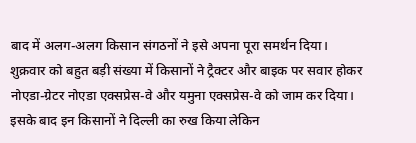बाद में अलग-अलग किसान संगठनों ने इसे अपना पूरा समर्थन दिया।
शुक्रवार को बहुत बड़ी संख्या में किसानों ने ट्रैक्टर और बाइक पर सवार होकर नोएडा-ग्रेटर नोएडा एक्सप्रेस-वे और यमुना एक्सप्रेस-वे को जाम कर दिया। इसके बाद इन किसानों ने दिल्ली का रुख किया लेकिन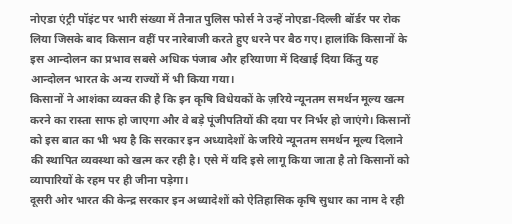नोएडा एंट्री पॉइंट पर भारी संख्या में तैनात पुलिस फोर्स ने उन्हें नोएडा-दिल्ली बॉर्डर पर रोक लिया जिसके बाद किसान वहीं पर नारेबाजी करते हुए धरने पर बैठ गए। हालांकि किसानों के इस आन्दोलन का प्रभाव सबसे अधिक पंजाब और हरियाणा में दिखाई दिया किंतु यह आन्दोलन भारत के अन्य राज्यों में भी किया गया।
किसानों ने आशंका व्यक्त की है कि इन कृषि विधेयकों के ज़रिये न्यूनतम समर्थन मूल्य खत्म करने का रास्ता साफ हो जाएगा और वे बड़े पूंजीपतियों की दया पर निर्भर हो जाएंगे। किसानों को इस बात का भी भय है कि सरकार इन अध्यादेशों के जरिये न्यूनतम समर्थन मूल्य दिलाने की स्थापित व्यवस्था को खत्म कर रही है। एसे में यदि इसे लागू किया जाता है तो किसानों को व्यापारियों के रहम पर ही जीना पड़ेगा।
दूसरी ओर भारत की केन्द्र सरकार इन अध्यादेशों को ऐतिहासिक कृषि सुधार का नाम दे रही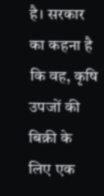है। सरकार का कहना है कि वह, कृषि उपजों की बिक्री के लिए एक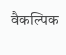वैकल्पिक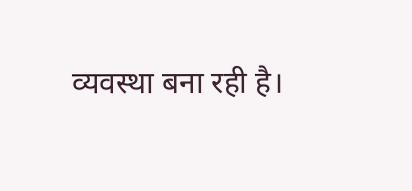व्यवस्था बना रही है।